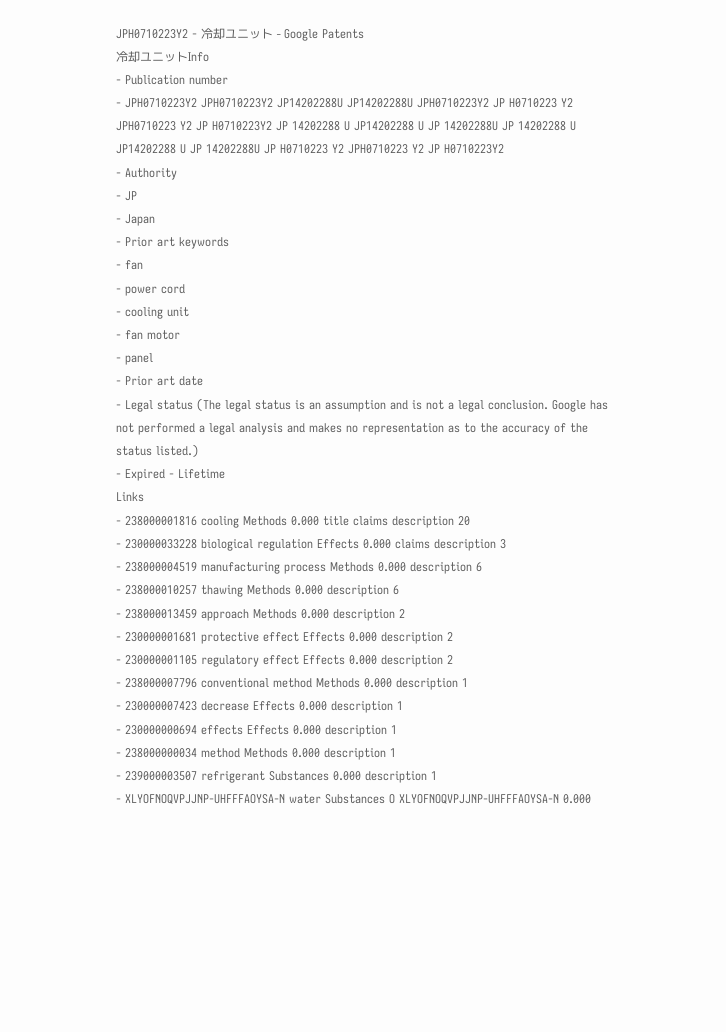JPH0710223Y2 - 冷却ユニット - Google Patents
冷却ユニットInfo
- Publication number
- JPH0710223Y2 JPH0710223Y2 JP14202288U JP14202288U JPH0710223Y2 JP H0710223 Y2 JPH0710223 Y2 JP H0710223Y2 JP 14202288 U JP14202288 U JP 14202288U JP 14202288 U JP14202288 U JP 14202288U JP H0710223 Y2 JPH0710223 Y2 JP H0710223Y2
- Authority
- JP
- Japan
- Prior art keywords
- fan
- power cord
- cooling unit
- fan motor
- panel
- Prior art date
- Legal status (The legal status is an assumption and is not a legal conclusion. Google has not performed a legal analysis and makes no representation as to the accuracy of the status listed.)
- Expired - Lifetime
Links
- 238000001816 cooling Methods 0.000 title claims description 20
- 230000033228 biological regulation Effects 0.000 claims description 3
- 238000004519 manufacturing process Methods 0.000 description 6
- 238000010257 thawing Methods 0.000 description 6
- 238000013459 approach Methods 0.000 description 2
- 230000001681 protective effect Effects 0.000 description 2
- 230000001105 regulatory effect Effects 0.000 description 2
- 238000007796 conventional method Methods 0.000 description 1
- 230000007423 decrease Effects 0.000 description 1
- 230000000694 effects Effects 0.000 description 1
- 238000000034 method Methods 0.000 description 1
- 239000003507 refrigerant Substances 0.000 description 1
- XLYOFNOQVPJJNP-UHFFFAOYSA-N water Substances O XLYOFNOQVPJJNP-UHFFFAOYSA-N 0.000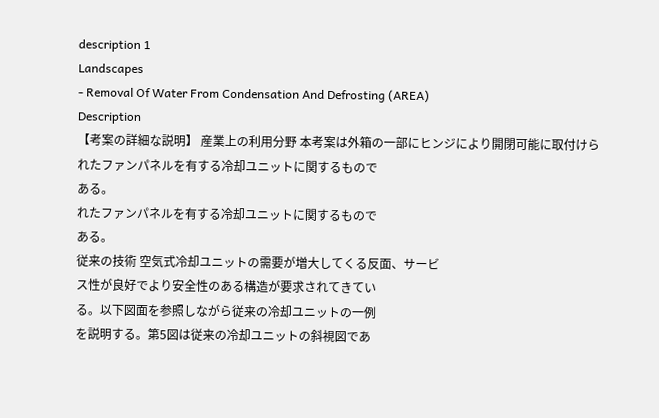description 1
Landscapes
- Removal Of Water From Condensation And Defrosting (AREA)
Description
【考案の詳細な説明】 産業上の利用分野 本考案は外箱の一部にヒンジにより開閉可能に取付けら
れたファンパネルを有する冷却ユニットに関するもので
ある。
れたファンパネルを有する冷却ユニットに関するもので
ある。
従来の技術 空気式冷却ユニットの需要が増大してくる反面、サービ
ス性が良好でより安全性のある構造が要求されてきてい
る。以下図面を参照しながら従来の冷却ユニットの一例
を説明する。第5図は従来の冷却ユニットの斜視図であ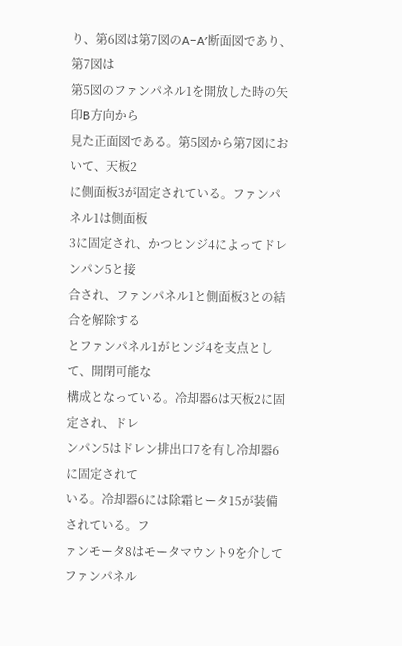り、第6図は第7図のA−A′断面図であり、第7図は
第5図のファンパネル1を開放した時の矢印B方向から
見た正面図である。第5図から第7図において、天板2
に側面板3が固定されている。ファンパネル1は側面板
3に固定され、かつヒンジ4によってドレンパン5と接
合され、ファンパネル1と側面板3との結合を解除する
とファンパネル1がヒンジ4を支点として、開閉可能な
構成となっている。冷却器6は天板2に固定され、ドレ
ンパン5はドレン排出口7を有し冷却器6に固定されて
いる。冷却器6には除霜ヒータ15が装備されている。フ
ァンモータ8はモータマウント9を介してファンパネル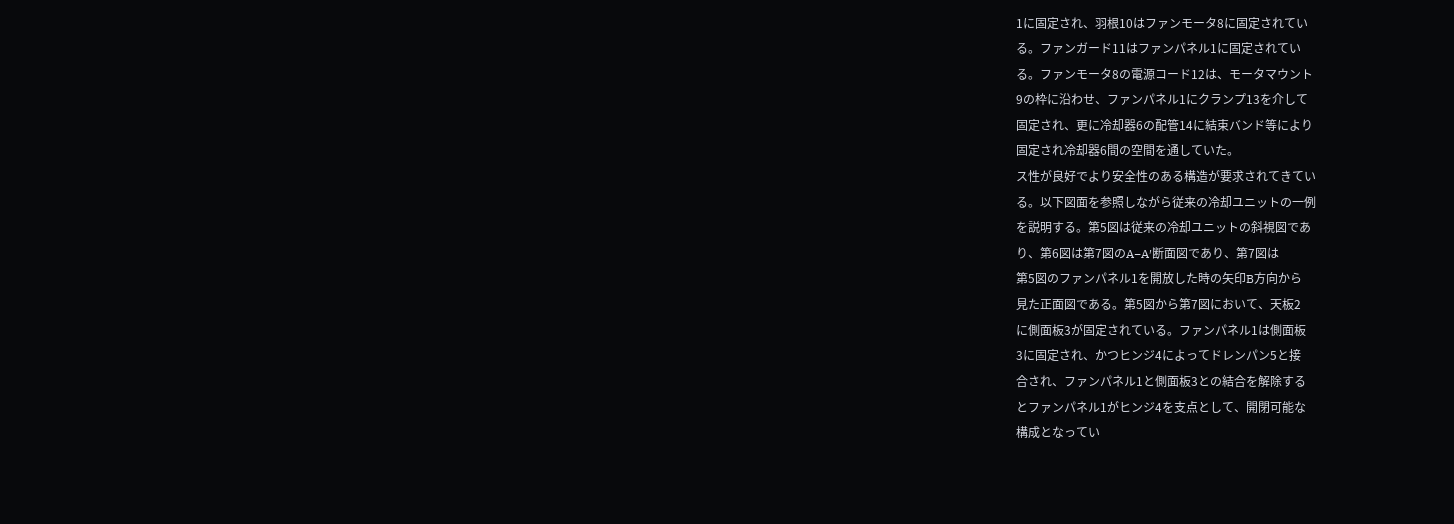1に固定され、羽根10はファンモータ8に固定されてい
る。ファンガード11はファンパネル1に固定されてい
る。ファンモータ8の電源コード12は、モータマウント
9の枠に沿わせ、ファンパネル1にクランプ13を介して
固定され、更に冷却器6の配管14に結束バンド等により
固定され冷却器6間の空間を通していた。
ス性が良好でより安全性のある構造が要求されてきてい
る。以下図面を参照しながら従来の冷却ユニットの一例
を説明する。第5図は従来の冷却ユニットの斜視図であ
り、第6図は第7図のA−A′断面図であり、第7図は
第5図のファンパネル1を開放した時の矢印B方向から
見た正面図である。第5図から第7図において、天板2
に側面板3が固定されている。ファンパネル1は側面板
3に固定され、かつヒンジ4によってドレンパン5と接
合され、ファンパネル1と側面板3との結合を解除する
とファンパネル1がヒンジ4を支点として、開閉可能な
構成となってい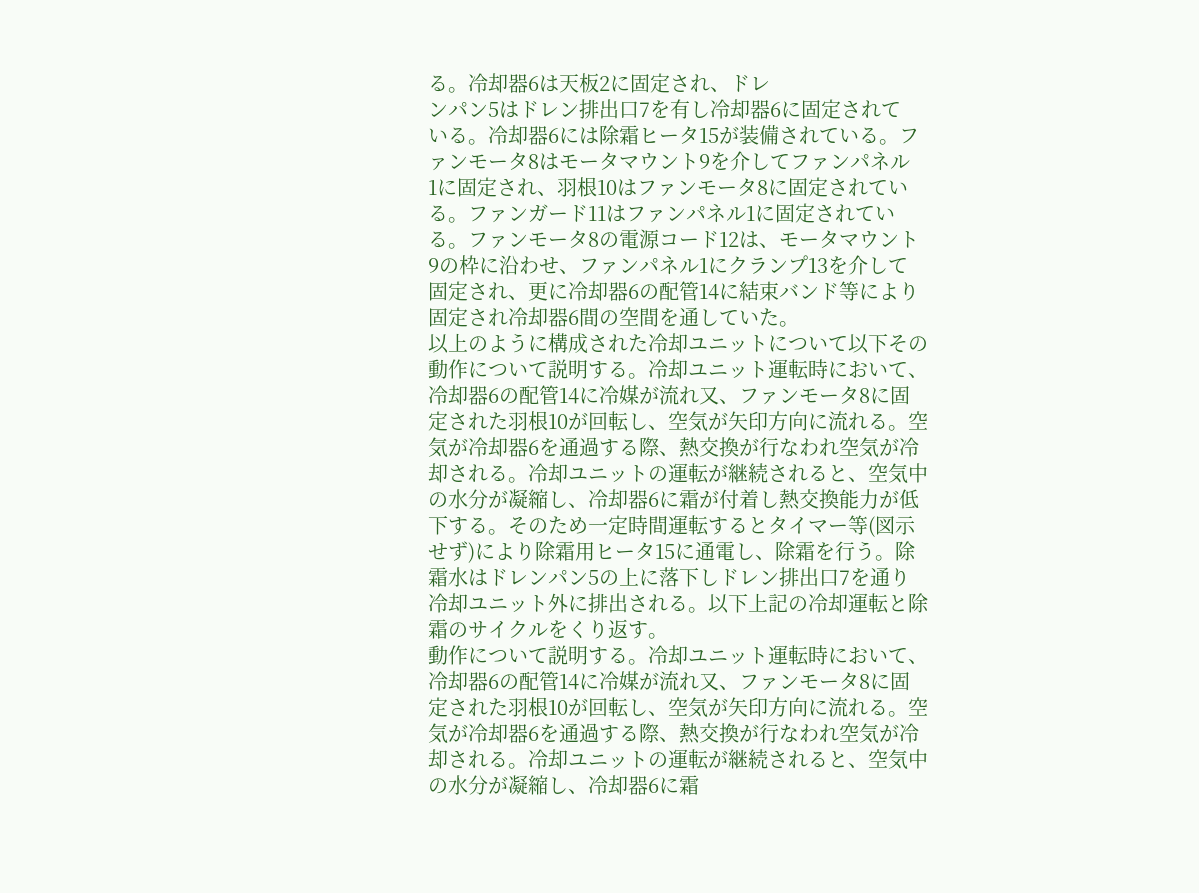る。冷却器6は天板2に固定され、ドレ
ンパン5はドレン排出口7を有し冷却器6に固定されて
いる。冷却器6には除霜ヒータ15が装備されている。フ
ァンモータ8はモータマウント9を介してファンパネル
1に固定され、羽根10はファンモータ8に固定されてい
る。ファンガード11はファンパネル1に固定されてい
る。ファンモータ8の電源コード12は、モータマウント
9の枠に沿わせ、ファンパネル1にクランプ13を介して
固定され、更に冷却器6の配管14に結束バンド等により
固定され冷却器6間の空間を通していた。
以上のように構成された冷却ユニットについて以下その
動作について説明する。冷却ユニット運転時において、
冷却器6の配管14に冷媒が流れ又、ファンモータ8に固
定された羽根10が回転し、空気が矢印方向に流れる。空
気が冷却器6を通過する際、熱交換が行なわれ空気が冷
却される。冷却ユニットの運転が継続されると、空気中
の水分が凝縮し、冷却器6に霜が付着し熱交換能力が低
下する。そのため一定時間運転するとタイマー等(図示
せず)により除霜用ヒータ15に通電し、除霜を行う。除
霜水はドレンパン5の上に落下しドレン排出口7を通り
冷却ユニット外に排出される。以下上記の冷却運転と除
霜のサイクルをくり返す。
動作について説明する。冷却ユニット運転時において、
冷却器6の配管14に冷媒が流れ又、ファンモータ8に固
定された羽根10が回転し、空気が矢印方向に流れる。空
気が冷却器6を通過する際、熱交換が行なわれ空気が冷
却される。冷却ユニットの運転が継続されると、空気中
の水分が凝縮し、冷却器6に霜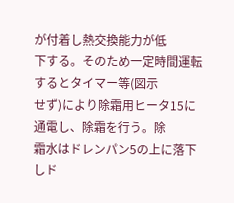が付着し熱交換能力が低
下する。そのため一定時間運転するとタイマー等(図示
せず)により除霜用ヒータ15に通電し、除霜を行う。除
霜水はドレンパン5の上に落下しド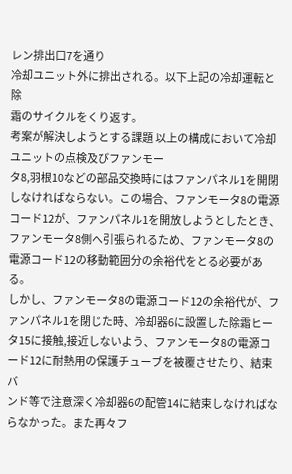レン排出口7を通り
冷却ユニット外に排出される。以下上記の冷却運転と除
霜のサイクルをくり返す。
考案が解決しようとする課題 以上の構成において冷却ユニットの点検及びファンモー
タ8,羽根10などの部品交換時にはファンパネル1を開閉
しなければならない。この場合、ファンモータ8の電源
コード12が、ファンパネル1を開放しようとしたとき、
ファンモータ8側へ引張られるため、ファンモータ8の
電源コード12の移動範囲分の余裕代をとる必要がある。
しかし、ファンモータ8の電源コード12の余裕代が、フ
ァンパネル1を閉じた時、冷却器6に設置した除霜ヒー
タ15に接触,接近しないよう、ファンモータ8の電源コ
ード12に耐熱用の保護チューブを被覆させたり、結束バ
ンド等で注意深く冷却器6の配管14に結束しなければな
らなかった。また再々フ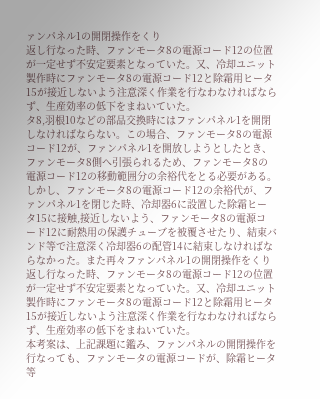ァンパネル1の開閉操作をくり
返し行なった時、ファンモータ8の電源コード12の位置
が一定せず不安定要素となっていた。又、冷却ユニット
製作時にファンモータ8の電源コード12と除霜用ヒータ
15が接近しないよう注意深く作業を行なわなければなら
ず、生産効率の低下をまねいていた。
タ8,羽根10などの部品交換時にはファンパネル1を開閉
しなければならない。この場合、ファンモータ8の電源
コード12が、ファンパネル1を開放しようとしたとき、
ファンモータ8側へ引張られるため、ファンモータ8の
電源コード12の移動範囲分の余裕代をとる必要がある。
しかし、ファンモータ8の電源コード12の余裕代が、フ
ァンパネル1を閉じた時、冷却器6に設置した除霜ヒー
タ15に接触,接近しないよう、ファンモータ8の電源コ
ード12に耐熱用の保護チューブを被覆させたり、結束バ
ンド等で注意深く冷却器6の配管14に結束しなければな
らなかった。また再々ファンパネル1の開閉操作をくり
返し行なった時、ファンモータ8の電源コード12の位置
が一定せず不安定要素となっていた。又、冷却ユニット
製作時にファンモータ8の電源コード12と除霜用ヒータ
15が接近しないよう注意深く作業を行なわなければなら
ず、生産効率の低下をまねいていた。
本考案は、上記課題に鑑み、ファンパネルの開閉操作を
行なっても、ファンモータの電源コードが、除霜ヒータ
等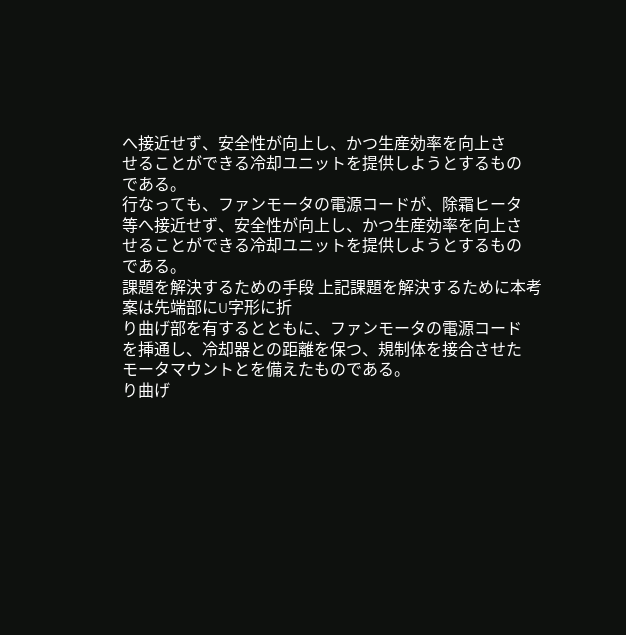へ接近せず、安全性が向上し、かつ生産効率を向上さ
せることができる冷却ユニットを提供しようとするもの
である。
行なっても、ファンモータの電源コードが、除霜ヒータ
等へ接近せず、安全性が向上し、かつ生産効率を向上さ
せることができる冷却ユニットを提供しようとするもの
である。
課題を解決するための手段 上記課題を解決するために本考案は先端部にU字形に折
り曲げ部を有するとともに、ファンモータの電源コード
を挿通し、冷却器との距離を保つ、規制体を接合させた
モータマウントとを備えたものである。
り曲げ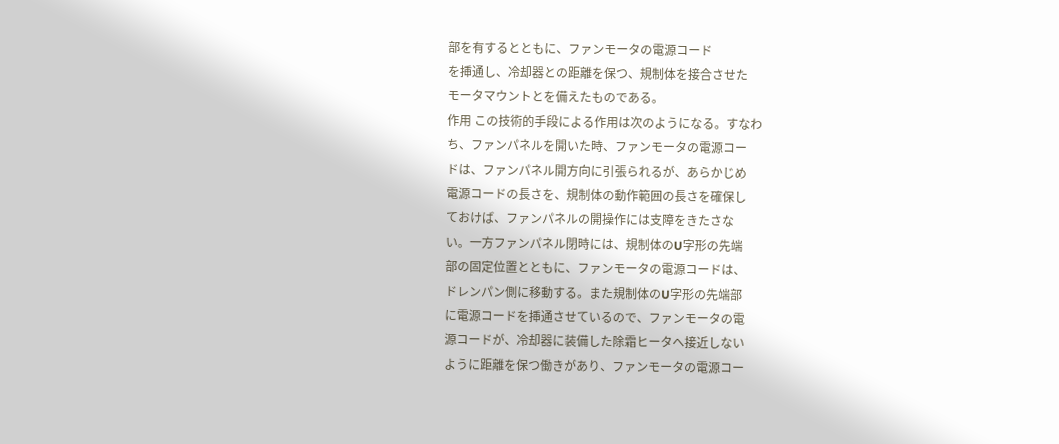部を有するとともに、ファンモータの電源コード
を挿通し、冷却器との距離を保つ、規制体を接合させた
モータマウントとを備えたものである。
作用 この技術的手段による作用は次のようになる。すなわ
ち、ファンパネルを開いた時、ファンモータの電源コー
ドは、ファンパネル開方向に引張られるが、あらかじめ
電源コードの長さを、規制体の動作範囲の長さを確保し
ておけば、ファンパネルの開操作には支障をきたさな
い。一方ファンパネル閉時には、規制体のU字形の先端
部の固定位置とともに、ファンモータの電源コードは、
ドレンパン側に移動する。また規制体のU字形の先端部
に電源コードを挿通させているので、ファンモータの電
源コードが、冷却器に装備した除霜ヒータへ接近しない
ように距離を保つ働きがあり、ファンモータの電源コー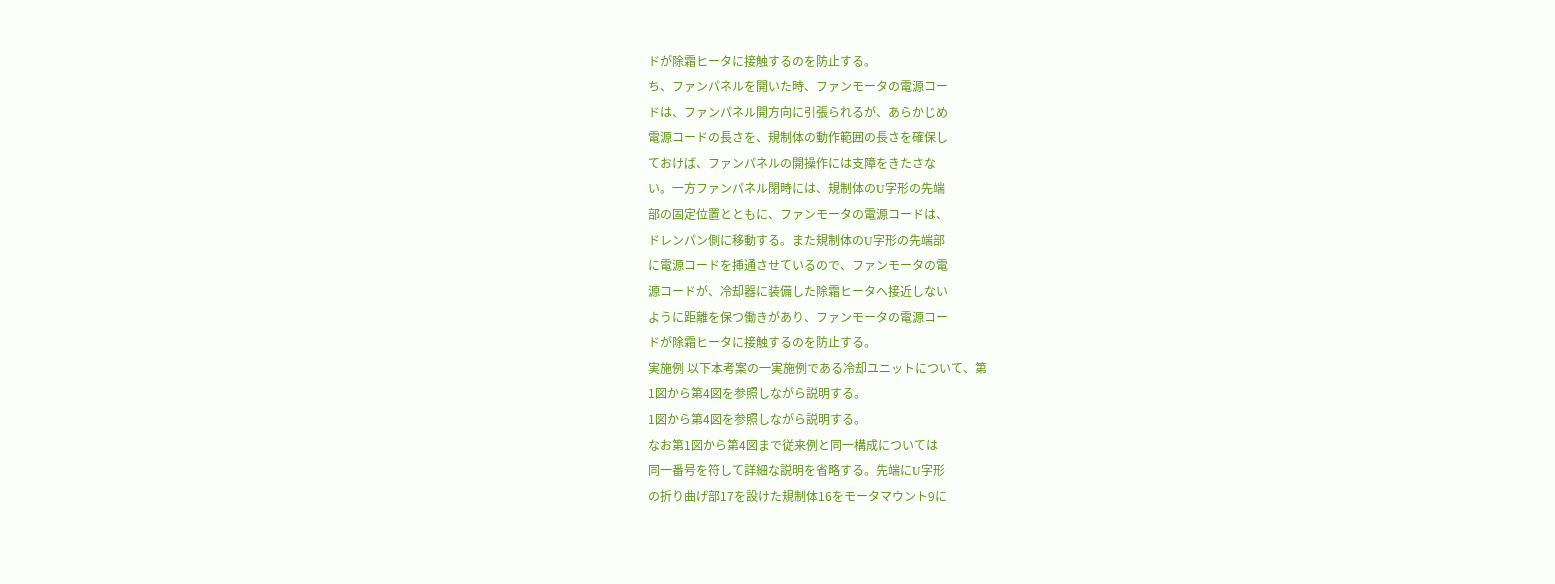ドが除霜ヒータに接触するのを防止する。
ち、ファンパネルを開いた時、ファンモータの電源コー
ドは、ファンパネル開方向に引張られるが、あらかじめ
電源コードの長さを、規制体の動作範囲の長さを確保し
ておけば、ファンパネルの開操作には支障をきたさな
い。一方ファンパネル閉時には、規制体のU字形の先端
部の固定位置とともに、ファンモータの電源コードは、
ドレンパン側に移動する。また規制体のU字形の先端部
に電源コードを挿通させているので、ファンモータの電
源コードが、冷却器に装備した除霜ヒータへ接近しない
ように距離を保つ働きがあり、ファンモータの電源コー
ドが除霜ヒータに接触するのを防止する。
実施例 以下本考案の一実施例である冷却ユニットについて、第
1図から第4図を参照しながら説明する。
1図から第4図を参照しながら説明する。
なお第1図から第4図まで従来例と同一構成については
同一番号を符して詳細な説明を省略する。先端にU字形
の折り曲げ部17を設けた規制体16をモータマウント9に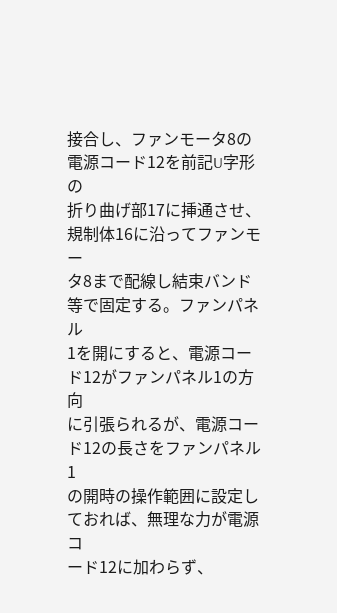接合し、ファンモータ8の電源コード12を前記U字形の
折り曲げ部17に挿通させ、規制体16に沿ってファンモー
タ8まで配線し結束バンド等で固定する。ファンパネル
1を開にすると、電源コード12がファンパネル1の方向
に引張られるが、電源コード12の長さをファンパネル1
の開時の操作範囲に設定しておれば、無理な力が電源コ
ード12に加わらず、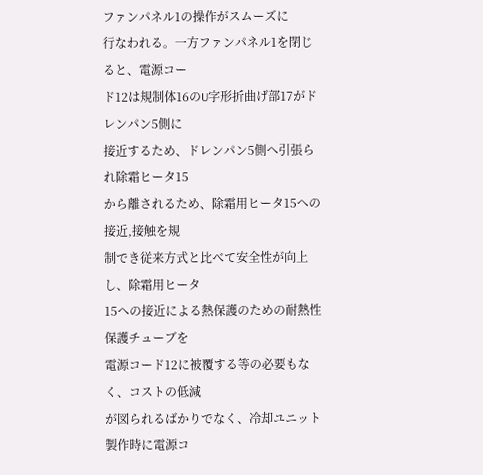ファンパネル1の操作がスムーズに
行なわれる。一方ファンパネル1を閉じると、電源コー
ド12は規制体16のU字形折曲げ部17がドレンパン5側に
接近するため、ドレンパン5側へ引張られ除霜ヒータ15
から離されるため、除霜用ヒータ15への接近,接触を規
制でき従来方式と比べて安全性が向上し、除霜用ヒータ
15への接近による熱保護のための耐熱性保護チューブを
電源コード12に被覆する等の必要もなく、コストの低減
が図られるばかりでなく、冷却ユニット製作時に電源コ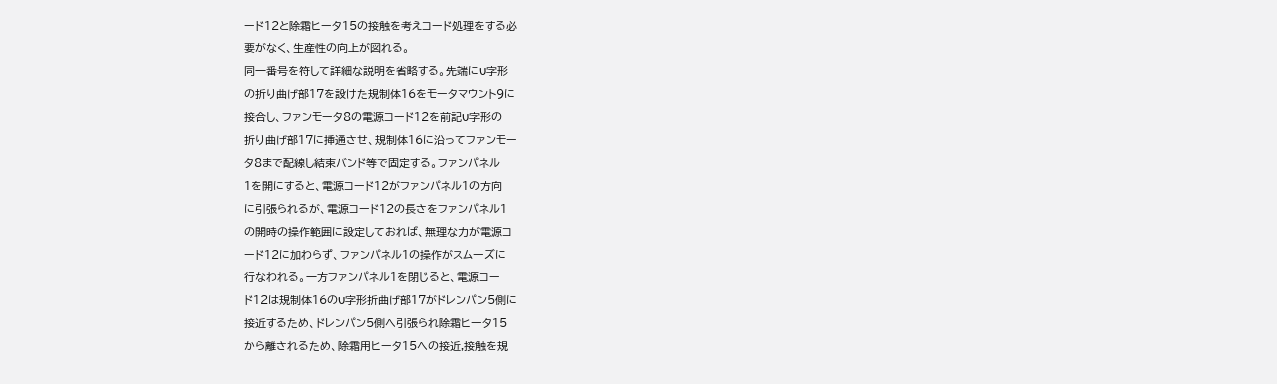ード12と除霜ヒータ15の接触を考えコード処理をする必
要がなく、生産性の向上が図れる。
同一番号を符して詳細な説明を省略する。先端にU字形
の折り曲げ部17を設けた規制体16をモータマウント9に
接合し、ファンモータ8の電源コード12を前記U字形の
折り曲げ部17に挿通させ、規制体16に沿ってファンモー
タ8まで配線し結束バンド等で固定する。ファンパネル
1を開にすると、電源コード12がファンパネル1の方向
に引張られるが、電源コード12の長さをファンパネル1
の開時の操作範囲に設定しておれば、無理な力が電源コ
ード12に加わらず、ファンパネル1の操作がスムーズに
行なわれる。一方ファンパネル1を閉じると、電源コー
ド12は規制体16のU字形折曲げ部17がドレンパン5側に
接近するため、ドレンパン5側へ引張られ除霜ヒータ15
から離されるため、除霜用ヒータ15への接近,接触を規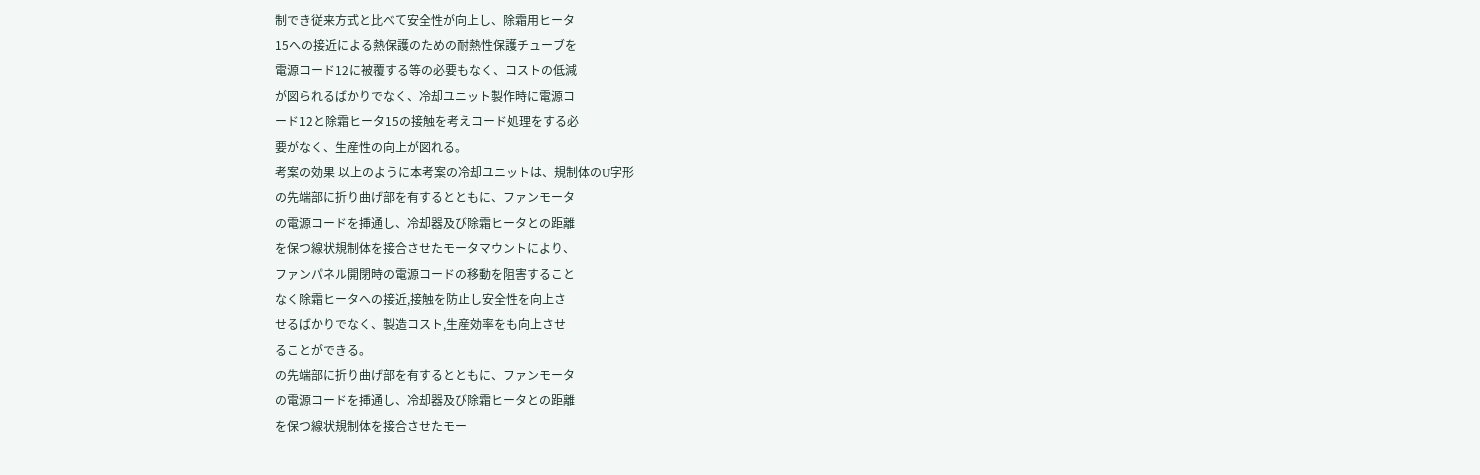制でき従来方式と比べて安全性が向上し、除霜用ヒータ
15への接近による熱保護のための耐熱性保護チューブを
電源コード12に被覆する等の必要もなく、コストの低減
が図られるばかりでなく、冷却ユニット製作時に電源コ
ード12と除霜ヒータ15の接触を考えコード処理をする必
要がなく、生産性の向上が図れる。
考案の効果 以上のように本考案の冷却ユニットは、規制体のU字形
の先端部に折り曲げ部を有するとともに、ファンモータ
の電源コードを挿通し、冷却器及び除霜ヒータとの距離
を保つ線状規制体を接合させたモータマウントにより、
ファンパネル開閉時の電源コードの移動を阻害すること
なく除霜ヒータへの接近,接触を防止し安全性を向上さ
せるばかりでなく、製造コスト,生産効率をも向上させ
ることができる。
の先端部に折り曲げ部を有するとともに、ファンモータ
の電源コードを挿通し、冷却器及び除霜ヒータとの距離
を保つ線状規制体を接合させたモー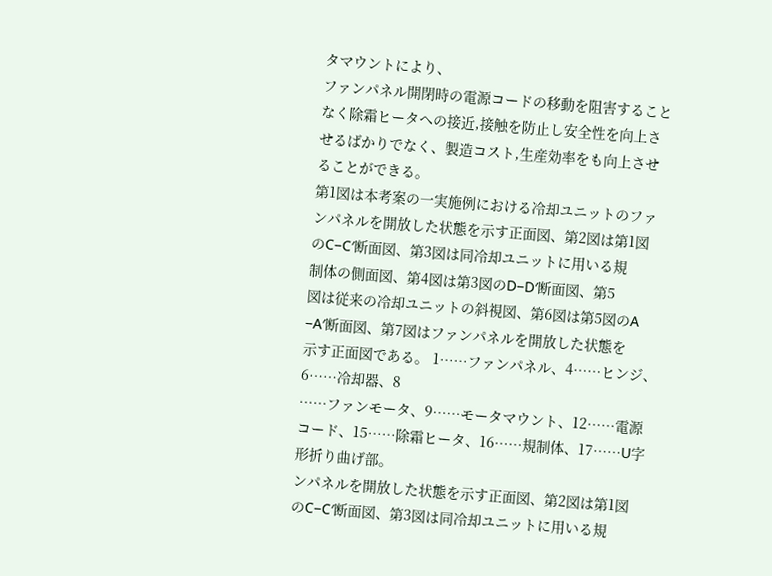タマウントにより、
ファンパネル開閉時の電源コードの移動を阻害すること
なく除霜ヒータへの接近,接触を防止し安全性を向上さ
せるばかりでなく、製造コスト,生産効率をも向上させ
ることができる。
第1図は本考案の一実施例における冷却ユニットのファ
ンパネルを開放した状態を示す正面図、第2図は第1図
のC−C′断面図、第3図は同冷却ユニットに用いる規
制体の側面図、第4図は第3図のD−D′断面図、第5
図は従来の冷却ユニットの斜視図、第6図は第5図のA
−A′断面図、第7図はファンパネルを開放した状態を
示す正面図である。 1……ファンパネル、4……ヒンジ、6……冷却器、8
……ファンモータ、9……モータマウント、12……電源
コード、15……除霜ヒータ、16……規制体、17……U字
形折り曲げ部。
ンパネルを開放した状態を示す正面図、第2図は第1図
のC−C′断面図、第3図は同冷却ユニットに用いる規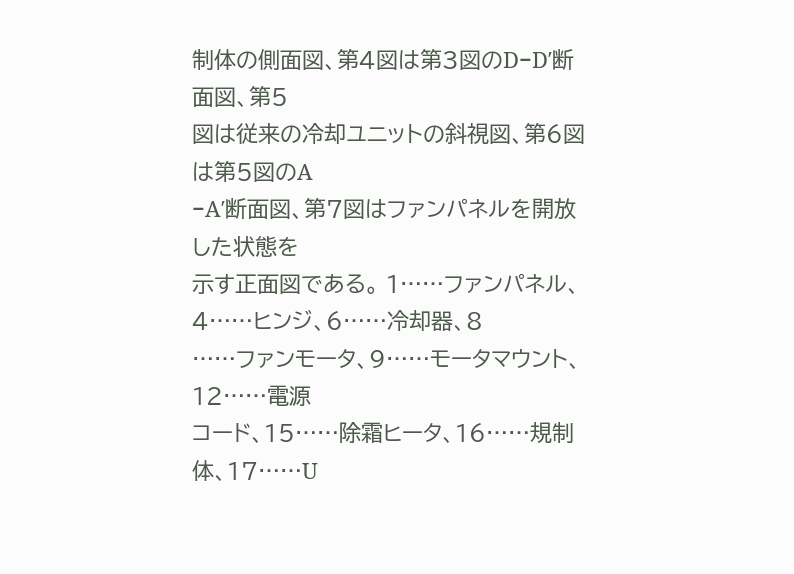制体の側面図、第4図は第3図のD−D′断面図、第5
図は従来の冷却ユニットの斜視図、第6図は第5図のA
−A′断面図、第7図はファンパネルを開放した状態を
示す正面図である。 1……ファンパネル、4……ヒンジ、6……冷却器、8
……ファンモータ、9……モータマウント、12……電源
コード、15……除霜ヒータ、16……規制体、17……U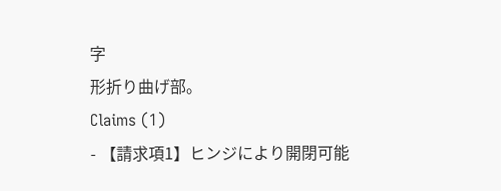字
形折り曲げ部。
Claims (1)
- 【請求項1】ヒンジにより開閉可能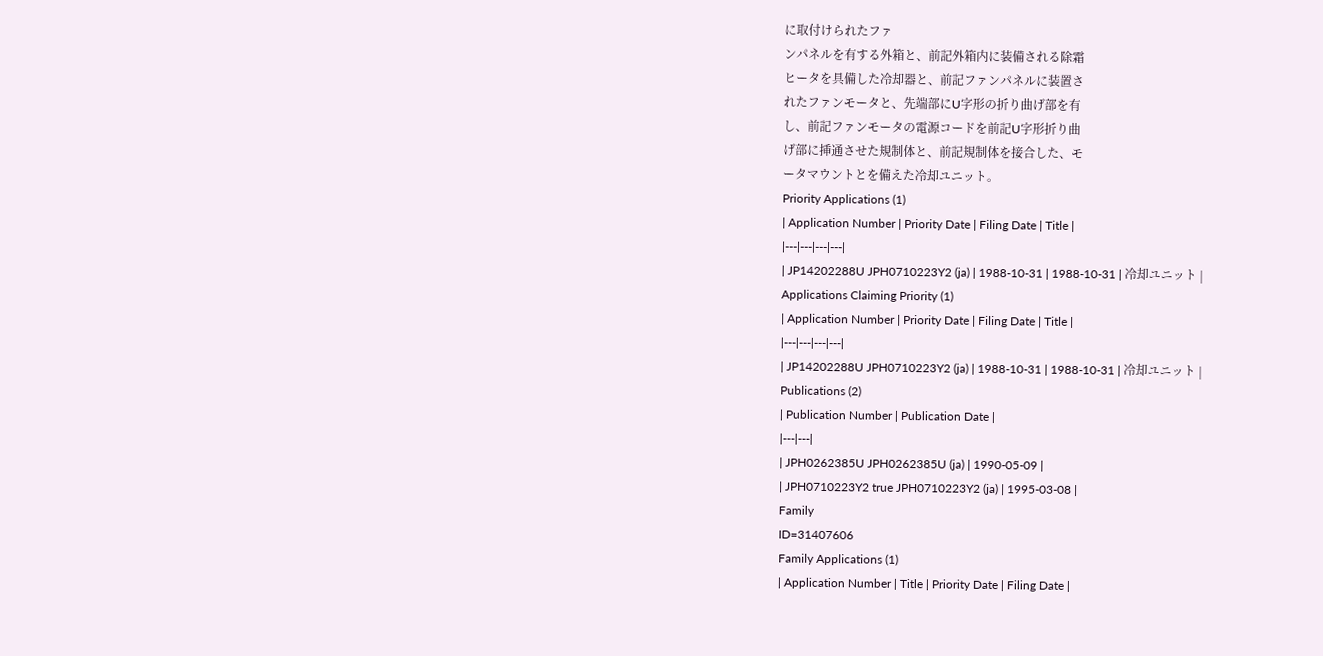に取付けられたファ
ンパネルを有する外箱と、前記外箱内に装備される除霜
ヒータを具備した冷却器と、前記ファンパネルに装置さ
れたファンモータと、先端部にU字形の折り曲げ部を有
し、前記ファンモータの電源コードを前記U字形折り曲
げ部に挿通させた規制体と、前記規制体を接合した、モ
ータマウントとを備えた冷却ユニット。
Priority Applications (1)
| Application Number | Priority Date | Filing Date | Title |
|---|---|---|---|
| JP14202288U JPH0710223Y2 (ja) | 1988-10-31 | 1988-10-31 | 冷却ユニット |
Applications Claiming Priority (1)
| Application Number | Priority Date | Filing Date | Title |
|---|---|---|---|
| JP14202288U JPH0710223Y2 (ja) | 1988-10-31 | 1988-10-31 | 冷却ユニット |
Publications (2)
| Publication Number | Publication Date |
|---|---|
| JPH0262385U JPH0262385U (ja) | 1990-05-09 |
| JPH0710223Y2 true JPH0710223Y2 (ja) | 1995-03-08 |
Family
ID=31407606
Family Applications (1)
| Application Number | Title | Priority Date | Filing Date |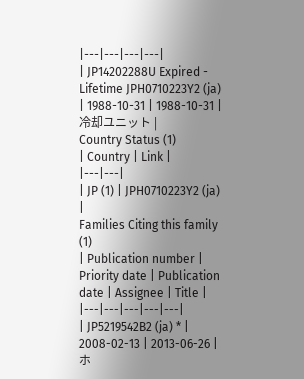|---|---|---|---|
| JP14202288U Expired - Lifetime JPH0710223Y2 (ja) | 1988-10-31 | 1988-10-31 | 冷却ユニット |
Country Status (1)
| Country | Link |
|---|---|
| JP (1) | JPH0710223Y2 (ja) |
Families Citing this family (1)
| Publication number | Priority date | Publication date | Assignee | Title |
|---|---|---|---|---|
| JP5219542B2 (ja) * | 2008-02-13 | 2013-06-26 | ホ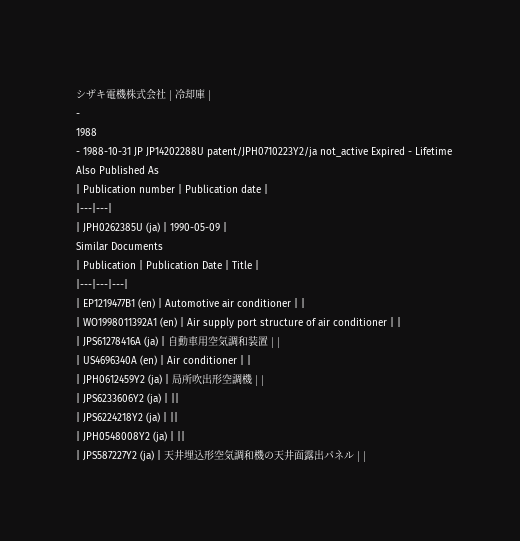シザキ電機株式会社 | 冷却庫 |
-
1988
- 1988-10-31 JP JP14202288U patent/JPH0710223Y2/ja not_active Expired - Lifetime
Also Published As
| Publication number | Publication date |
|---|---|
| JPH0262385U (ja) | 1990-05-09 |
Similar Documents
| Publication | Publication Date | Title |
|---|---|---|
| EP1219477B1 (en) | Automotive air conditioner | |
| WO1998011392A1 (en) | Air supply port structure of air conditioner | |
| JPS61278416A (ja) | 自動車用空気調和装置 | |
| US4696340A (en) | Air conditioner | |
| JPH0612459Y2 (ja) | 局所吹出形空調機 | |
| JPS6233606Y2 (ja) | ||
| JPS6224218Y2 (ja) | ||
| JPH0548008Y2 (ja) | ||
| JPS587227Y2 (ja) | 天井埋込形空気調和機の天井面露出パネル | |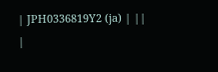| JPH0336819Y2 (ja) | ||
|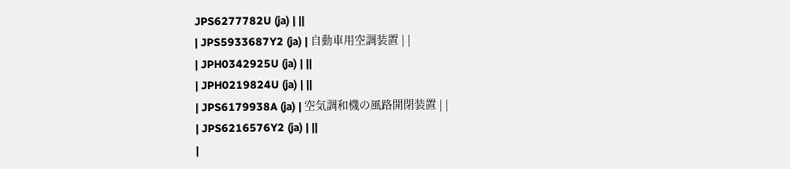JPS6277782U (ja) | ||
| JPS5933687Y2 (ja) | 自動車用空調装置 | |
| JPH0342925U (ja) | ||
| JPH0219824U (ja) | ||
| JPS6179938A (ja) | 空気調和機の風路開閉装置 | |
| JPS6216576Y2 (ja) | ||
|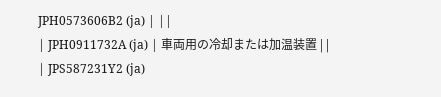JPH0573606B2 (ja) | ||
| JPH0911732A (ja) | 車両用の冷却または加温装置 | |
| JPS587231Y2 (ja)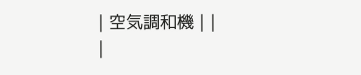| 空気調和機 | |
|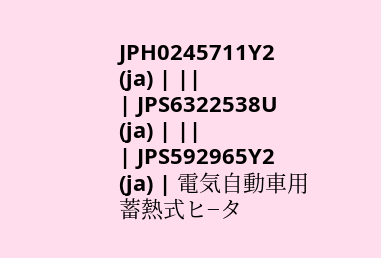JPH0245711Y2 (ja) | ||
| JPS6322538U (ja) | ||
| JPS592965Y2 (ja) | 電気自動車用蓄熱式ヒ−タ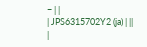− | |
| JPS6315702Y2 (ja) | ||
|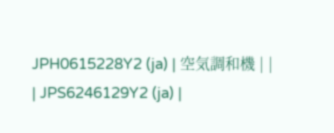JPH0615228Y2 (ja) | 空気調和機 | |
| JPS6246129Y2 (ja) |